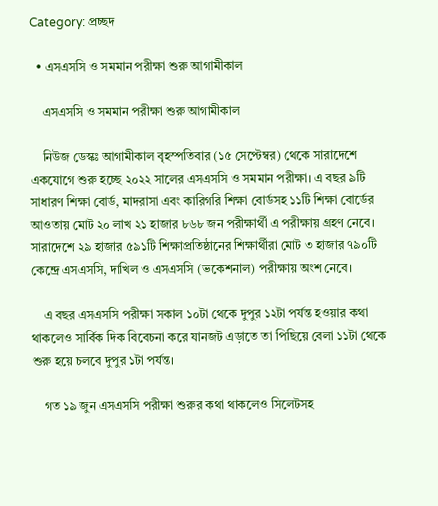Category: প্রচ্ছদ

  • এসএসসি ও সমমান পরীক্ষা শুরু আগামীকাল

    এসএসসি ও সমমান পরীক্ষা শুরু আগামীকাল

    নিউজ ডেস্কঃ আগামীকাল বৃহস্পতিবার (১৫ সেপ্টেম্বর) থেকে সারাদেশে একযোগে শুরু হচ্ছে ২০২২ সালের এসএসসি ও সমমান পরীক্ষা। এ বছর ৯টি সাধারণ শিক্ষা বোর্ড, মাদরাসা এবং কারিগরি শিক্ষা বোর্ডসহ ১১টি শিক্ষা বোর্ডের আওতায় মোট ২০ লাখ ২১ হাজার ৮৬৮ জন পরীক্ষার্থী এ পরীক্ষায় গ্রহণ নেবে। সারাদেশে ২৯ হাজার ৫৯১টি শিক্ষাপ্রতিষ্ঠানের শিক্ষার্থীরা মোট ৩ হাজার ৭৯০টি কেন্দ্রে এসএসসি, দাখিল ও এসএসসি (ভকেশনাল) পরীক্ষায় অংশ নেবে।

    এ বছর এসএসসি পরীক্ষা সকাল ১০টা থেকে দুপুর ১২টা পর্যন্ত হওয়ার কথা থাকলেও সার্বিক দিক বিবেচনা করে যানজট এড়াতে তা পিছিয়ে বেলা ১১টা থেকে শুরু হয়ে চলবে দুপুর ১টা পর্যন্ত।

    গত ১৯ জুন এসএসসি পরীক্ষা শুরুর কথা থাকলেও সিলেটসহ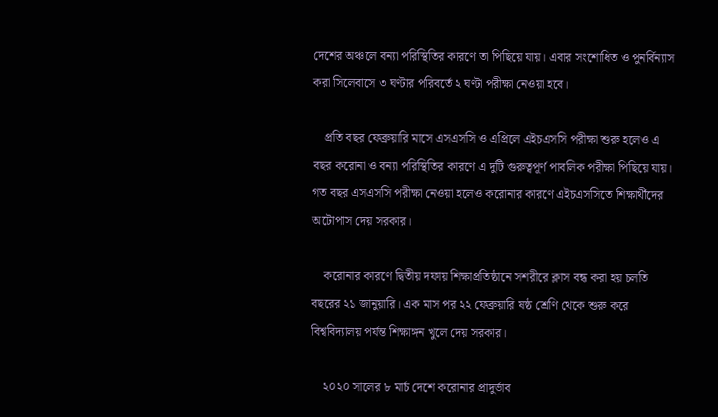দেশের অঞ্চলে বন্যা পরিস্থিতির কারণে তা পিছিয়ে যায়। এবার সংশোধিত ও পুনর্বিন্যাস করা সিলেবাসে ৩ ঘণ্টার পরিবর্তে ২ ঘণ্টা পরীক্ষা নেওয়া হবে।

    প্রতি বছর ফেব্রুয়ারি মাসে এসএসসি ও এপ্রিলে এইচএসসি পরীক্ষা শুরু হলেও এ বছর করোনা ও বন্যা পরিস্থিতির কারণে এ দুটি গুরুত্বপূর্ণ পাবলিক পরীক্ষা পিছিয়ে যায়। গত বছর এসএসসি পরীক্ষা নেওয়া হলেও করোনার কারণে এইচএসসিতে শিক্ষার্থীদের অটোপাস দেয় সরকার।

    করোনার কারণে দ্বিতীয় দফায় শিক্ষাপ্রতিষ্ঠানে সশরীরে ক্লাস বন্ধ করা হয় চলতি বছরের ২১ জানুয়ারি। এক মাস পর ২২ ফেব্রুয়ারি ষষ্ঠ শ্রেণি থেকে শুরু করে বিশ্ববিদ্যালয় পর্যন্ত শিক্ষাঙ্গন খুলে দেয় সরকার।

    ২০২০ সালের ৮ মার্চ দেশে করোনার প্রাদুর্ভাব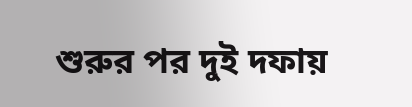শুরুর পর দুই দফায়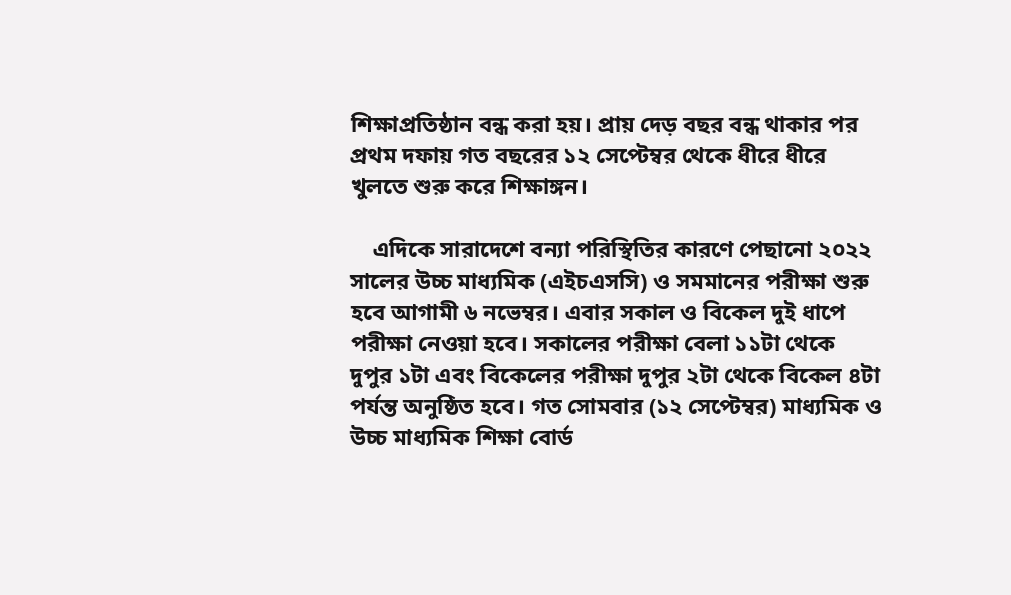শিক্ষাপ্রতিষ্ঠান বন্ধ করা হয়। প্রায় দেড় বছর বন্ধ থাকার পর প্রথম দফায় গত বছরের ১২ সেপ্টেম্বর থেকে ধীরে ধীরে খুলতে শুরু করে শিক্ষাঙ্গন।

    এদিকে সারাদেশে বন্যা পরিস্থিতির কারণে পেছানো ২০২২ সালের উচ্চ মাধ্যমিক (এইচএসসি) ও সমমানের পরীক্ষা শুরু হবে আগামী ৬ নভেম্বর। এবার সকাল ও বিকেল দুই ধাপে পরীক্ষা নেওয়া হবে। সকালের পরীক্ষা বেলা ১১টা থেকে দুপুর ১টা এবং বিকেলের পরীক্ষা দুপুর ২টা থেকে বিকেল ৪টা পর্যন্ত অনুষ্ঠিত হবে। গত সোমবার (১২ সেপ্টেম্বর) মাধ্যমিক ও উচ্চ মাধ্যমিক শিক্ষা বোর্ড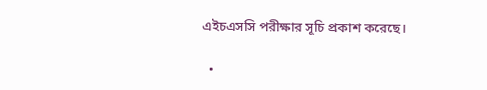এইচএসসি পরীক্ষার সূচি প্রকাশ করেছে।

  •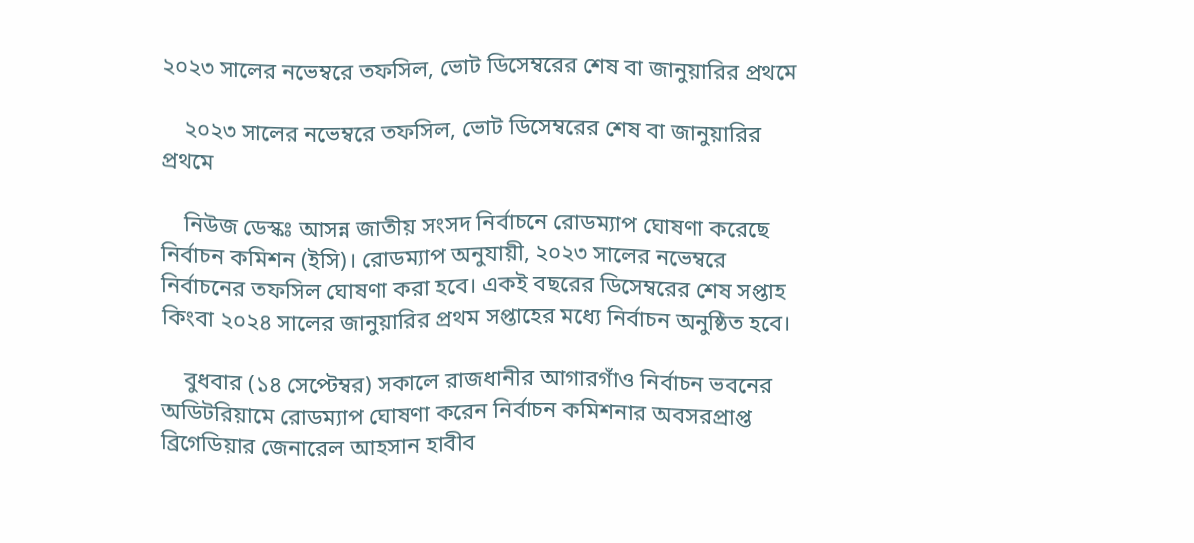২০২৩ সালের নভেম্বরে তফসিল, ভোট ডিসেম্বরের শেষ বা জানুয়ারির প্রথমে

    ২০২৩ সালের নভেম্বরে তফসিল, ভোট ডিসেম্বরের শেষ বা জানুয়ারির প্রথমে

    নিউজ ডেস্কঃ আসন্ন জাতীয় সংসদ নির্বাচনে রোডম্যাপ ঘোষণা করেছে নির্বাচন কমিশন (ইসি)। রোডম্যাপ অনুযায়ী, ২০২৩ সালের নভেম্বরে নির্বাচনের তফসিল ঘোষণা করা হবে। একই বছরের ডিসেম্বরের শেষ সপ্তাহ কিংবা ২০২৪ সালের জানুয়ারির প্রথম সপ্তাহের মধ্যে নির্বাচন অনুষ্ঠিত হবে।

    বুধবার (১৪ সেপ্টেম্বর) সকালে রাজধানীর আগারগাঁও নির্বাচন ভবনের অডিটরিয়ামে রোডম্যাপ ঘোষণা করেন নির্বাচন কমিশনার অবসরপ্রাপ্ত ব্রিগেডিয়ার জেনারেল আহসান হাবীব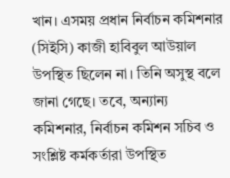খান। এসময় প্রধান নির্বাচন কমিশনার (সিইসি) কাজী হাবিবুল আউয়াল উপস্থিত ছিলেন না। তিনি অসুস্থ বলে জানা গেছে। তবে, অন্যান্য কমিশনার, নির্বাচন কমিশন সচিব ও সংশ্লিষ্ট কর্মকর্তারা উপস্থিত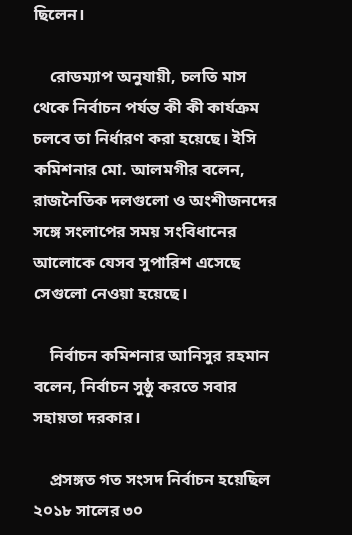ছিলেন।

    রোডম্যাপ অনুযায়ী, চলতি মাস থেকে নির্বাচন পর্যন্ত কী কী কার্যক্রম চলবে তা নির্ধারণ করা হয়েছে। ইসি কমিশনার মো. আলমগীর বলেন, রাজনৈতিক দলগুলো ও অংশীজনদের সঙ্গে সংলাপের সময় সংবিধানের আলোকে যেসব সুপারিশ এসেছে সেগুলো নেওয়া হয়েছে।

    নির্বাচন কমিশনার আনিসুর রহমান বলেন, নির্বাচন সুষ্ঠু করতে সবার সহায়তা দরকার।

    প্রসঙ্গত গত সংসদ নির্বাচন হয়েছিল ২০১৮ সালের ৩০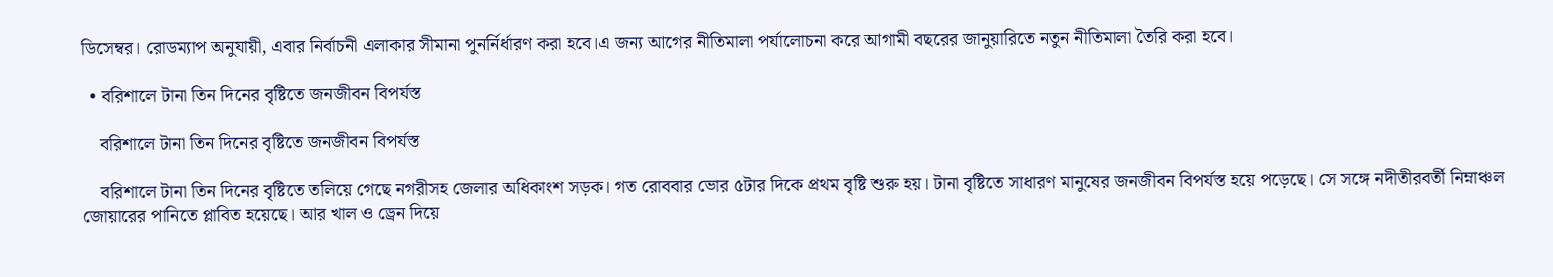ডিসেম্বর। রোডম্যাপ অনুযায়ী, এবার নির্বাচনী এলাকার সীমানা পুনর্নির্ধারণ করা হবে।এ জন্য আগের নীতিমালা পর্যালোচনা করে আগামী বছরের জানুয়ারিতে নতুন নীতিমালা তৈরি করা হবে।

  • বরিশালে টানা তিন দিনের বৃষ্টিতে জনজীবন বিপর্যস্ত

    বরিশালে টানা তিন দিনের বৃষ্টিতে জনজীবন বিপর্যস্ত

    বরিশালে টানা তিন দিনের বৃষ্টিতে তলিয়ে গেছে নগরীসহ জেলার অধিকাংশ সড়ক। গত রোববার ভোর ৫টার দিকে প্রথম বৃষ্টি শুরু হয়। টানা বৃষ্টিতে সাধারণ মানুষের জনজীবন বিপর্যস্ত হয়ে পড়েছে। সে সঙ্গে নদীতীরবর্তী নিম্নাঞ্চল জোয়ারের পানিতে প্লাবিত হয়েছে। আর খাল ও ড্রেন দিয়ে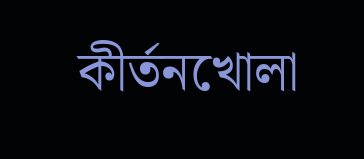কীর্তনখোলা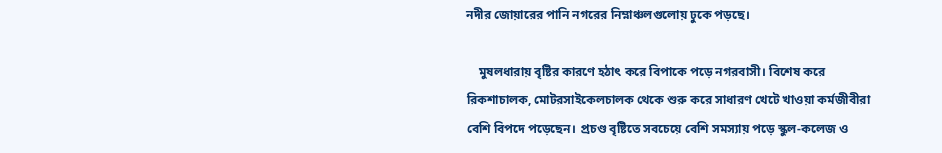নদীর জোয়ারের পানি নগরের নিম্নাঞ্চলগুলোয় ঢুকে পড়ছে।

    মুষলধারায় বৃষ্টির কারণে হঠাৎ করে বিপাকে পড়ে নগরবাসী। বিশেষ করে রিকশাচালক, মোটরসাইকেলচালক থেকে শুরু করে সাধারণ খেটে খাওয়া কর্মজীবীরা বেশি বিপদে পড়েছেন। প্রচণ্ড বৃষ্টিতে সবচেয়ে বেশি সমস্যায় পড়ে স্কুল-কলেজ ও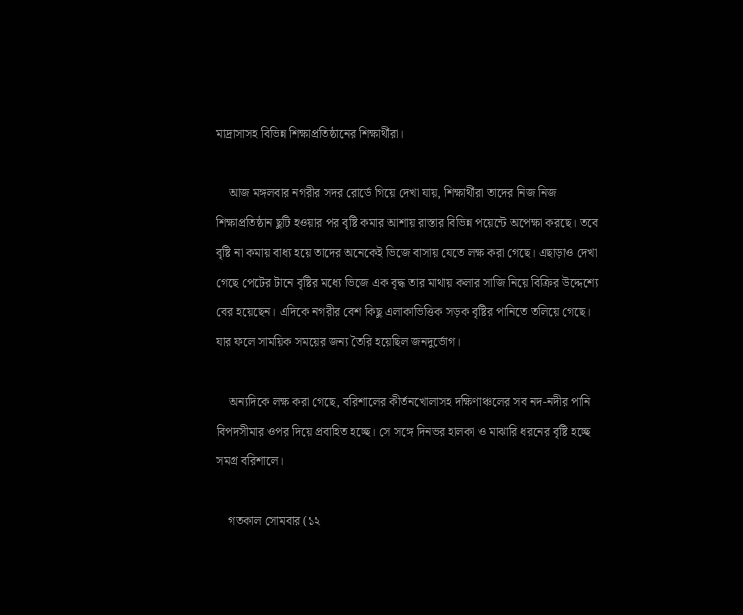মাদ্রাসাসহ বিভিন্ন শিক্ষাপ্রতিষ্ঠানের শিক্ষার্থীরা।

    আজ মঙ্গলবার নগরীর সদর রোর্ডে গিয়ে দেখা যায়, শিক্ষার্থীরা তাদের নিজ নিজ শিক্ষাপ্রতিষ্ঠান ছুটি হওয়ার পর বৃষ্টি কমার আশায় রাস্তার বিভিন্ন পয়েন্টে অপেক্ষা করছে। তবে বৃষ্টি না কমায় বাধ্য হয়ে তাদের অনেকেই ভিজে বাসায় যেতে লক্ষ করা গেছে। এছাড়াও দেখা গেছে পেটের টানে বৃষ্টির মধ্যে ভিজে এক বৃদ্ধ তার মাথায় কলার সাজি নিয়ে বিক্রির উদ্দেশ্যে বের হয়েছেন। এদিকে নগরীর বেশ কিছু এলাকাভিত্তিক সড়ক বৃষ্টির পানিতে তলিয়ে গেছে। যার ফলে সাময়িক সময়ের জন্য তৈরি হয়েছিল জনদুর্ভোগ।

    অন্যদিকে লক্ষ করা গেছে, বরিশালের কীর্তনখোলাসহ দক্ষিণাঞ্চলের সব নদ-নদীর পানি বিপদসীমার ওপর দিয়ে প্রবাহিত হচ্ছে। সে সঙ্গে দিনভর হালকা ও মাঝারি ধরনের বৃষ্টি হচ্ছে সমগ্র বরিশালে।

    গতকাল সোমবার (১২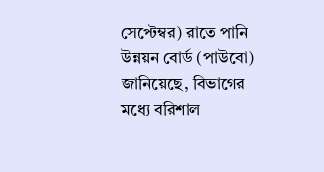সেপ্টেম্বর) রাতে পানি উন্নয়ন বোর্ড (পাউবো) জানিয়েছে, বিভাগের মধ্যে বরিশাল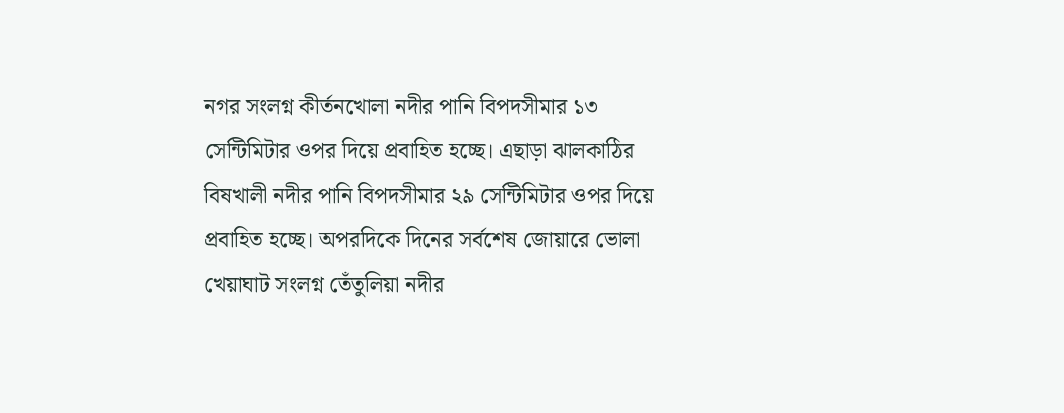নগর সংলগ্ন কীর্তনখোলা নদীর পানি বিপদসীমার ১৩ সেন্টিমিটার ওপর দিয়ে প্রবাহিত হচ্ছে। এছাড়া ঝালকাঠির বিষখালী নদীর পানি বিপদসীমার ২৯ সেন্টিমিটার ওপর দিয়ে প্রবাহিত হচ্ছে। অপরদিকে দিনের সর্বশেষ জোয়ারে ভোলা খেয়াঘাট সংলগ্ন তেঁতুলিয়া নদীর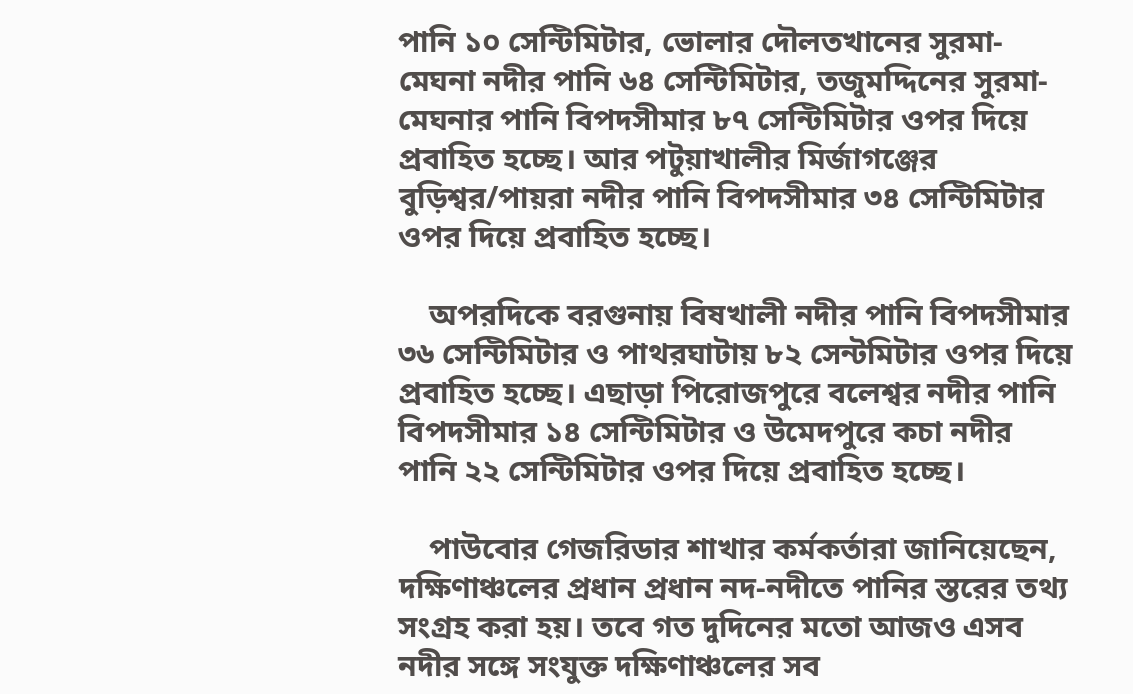পানি ১০ সেন্টিমিটার, ভোলার দৌলতখানের সুরমা-মেঘনা নদীর পানি ৬৪ সেন্টিমিটার, তজুমদ্দিনের সুরমা-মেঘনার পানি বিপদসীমার ৮৭ সেন্টিমিটার ওপর দিয়ে প্রবাহিত হচ্ছে। আর পটুয়াখালীর মির্জাগঞ্জের বুড়িশ্বর/পায়রা নদীর পানি বিপদসীমার ৩৪ সেন্টিমিটার ওপর দিয়ে প্রবাহিত হচ্ছে।

    অপরদিকে বরগুনায় বিষখালী নদীর পানি বিপদসীমার ৩৬ সেন্টিমিটার ও পাথরঘাটায় ৮২ সেন্টমিটার ওপর দিয়ে প্রবাহিত হচ্ছে। এছাড়া পিরোজপুরে বলেশ্বর নদীর পানি বিপদসীমার ১৪ সেন্টিমিটার ও উমেদপুরে কচা নদীর পানি ২২ সেন্টিমিটার ওপর দিয়ে প্রবাহিত হচ্ছে।

    পাউবোর গেজরিডার শাখার কর্মকর্তারা জানিয়েছেন, দক্ষিণাঞ্চলের প্রধান প্রধান নদ-নদীতে পানির স্তরের তথ্য সংগ্রহ করা হয়। তবে গত দুদিনের মতো আজও এসব নদীর সঙ্গে সংযুক্ত দক্ষিণাঞ্চলের সব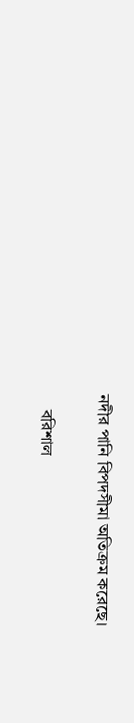নদীর পানি বিপদসীমা অতিক্রম করেছে।

    বরিশাল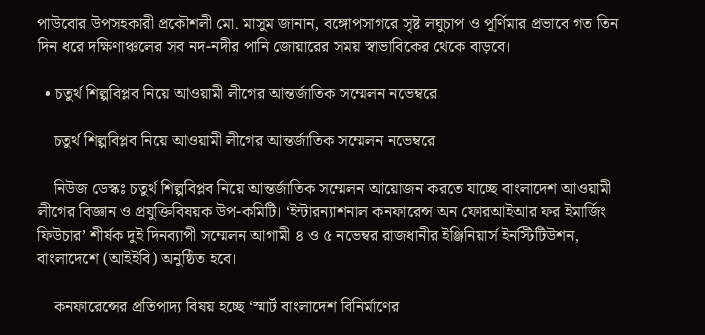পাউবোর উপসহকারী প্রকৌশলী মো. মাসুম জানান, বঙ্গোপসাগরে সৃষ্ট লঘুচাপ ও পূর্ণিমার প্রভাবে গত তিন দিন ধরে দক্ষিণাঞ্চলের সব নদ-নদীর পানি জোয়ারের সময় স্বাভাবিকের থেকে বাড়বে।

  • চতুর্থ শিল্পবিপ্লব নিয়ে আওয়ামী লীগের আন্তর্জাতিক সম্মেলন নভেম্বরে

    চতুর্থ শিল্পবিপ্লব নিয়ে আওয়ামী লীগের আন্তর্জাতিক সম্মেলন নভেম্বরে

    নিউজ ডেস্কঃ চতুর্থ শিল্পবিপ্লব নিয়ে আন্তর্জাতিক সম্মেলন আয়োজন করতে যাচ্ছে বাংলাদেশ আওয়ামী লীগের বিজ্ঞান ও প্রযুক্তিবিষয়ক উপ-কমিটি। ‘ইন্টারন্যাশনাল কনফারেন্স অন ফোরআইআর ফর ইমার্জিং ফিউচার’ শীর্ষক দুই দিনব্যাপী সম্মেলন আগামী ৪ ও ৫ নভেম্বর রাজধানীর ইঞ্জিনিয়ার্স ইনস্টিটিউশন, বাংলাদেশে (আইইবি) অনুষ্ঠিত হবে।

    কনফারেন্সের প্রতিপাদ্য বিষয় হচ্ছে ‘স্মার্ট বাংলাদেশ বিনির্মাণের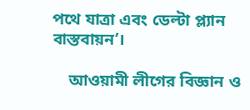পথে যাত্রা এবং ডেল্টা প্ল্যান বাস্তবায়ন’।

    আওয়ামী লীগের বিজ্ঞান ও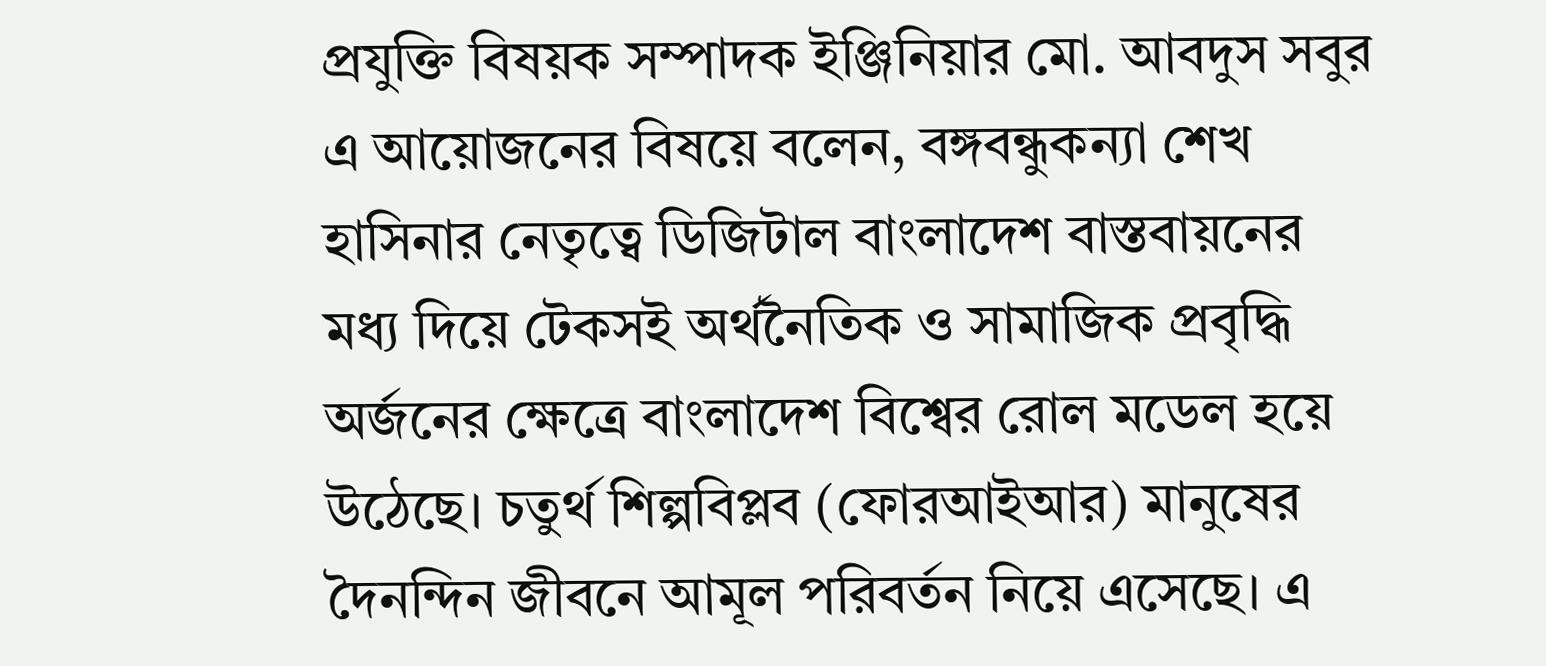প্রযুক্তি বিষয়ক সম্পাদক ইঞ্জিনিয়ার মো. আবদুস সবুর এ আয়োজনের বিষয়ে বলেন, বঙ্গবন্ধুকন্যা শেখ হাসিনার নেতৃত্বে ডিজিটাল বাংলাদেশ বাস্তবায়নের মধ্য দিয়ে টেকসই অর্থনৈতিক ও সামাজিক প্রবৃদ্ধি অর্জনের ক্ষেত্রে বাংলাদেশ বিশ্বের রোল মডেল হয়ে উঠেছে। চতুর্থ শিল্পবিপ্লব (ফোরআইআর) মানুষের দৈনন্দিন জীবনে আমূল পরিবর্তন নিয়ে এসেছে। এ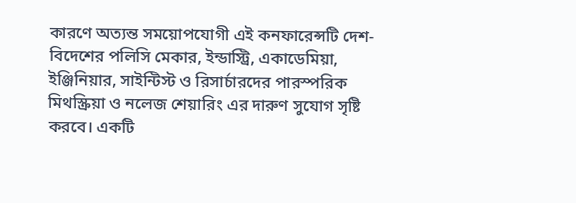কারণে অত্যন্ত সময়োপযোগী এই কনফারেন্সটি দেশ-বিদেশের পলিসি মেকার, ইন্ডাস্ট্রি, একাডেমিয়া, ইঞ্জিনিয়ার, সাইন্টিস্ট ও রিসার্চারদের পারস্পরিক মিথস্ক্রিয়া ও নলেজ শেয়ারিং এর দারুণ সুযোগ সৃষ্টি করবে। একটি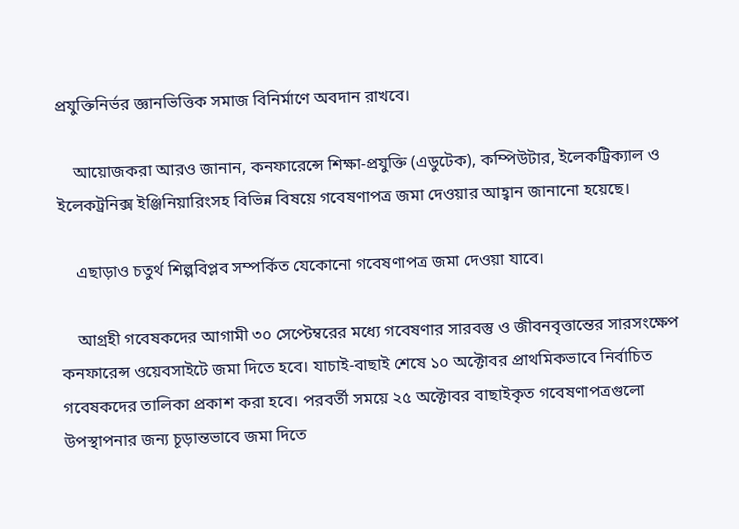প্রযুক্তিনির্ভর জ্ঞানভিত্তিক সমাজ বিনির্মাণে অবদান রাখবে।

    আয়োজকরা আরও জানান, কনফারেন্সে শিক্ষা-প্রযুক্তি (এডুটেক), কম্পিউটার, ইলেকট্রিক্যাল ও ইলেকট্রনিক্স ইঞ্জিনিয়ারিংসহ বিভিন্ন বিষয়ে গবেষণাপত্র জমা দেওয়ার আহ্বান জানানো হয়েছে।

    এছাড়াও চতুর্থ শিল্পবিপ্লব সম্পর্কিত যেকোনো গবেষণাপত্র জমা দেওয়া যাবে।

    আগ্রহী গবেষকদের আগামী ৩০ সেপ্টেম্বরের মধ্যে গবেষণার সারবস্তু ও জীবনবৃত্তান্তের সারসংক্ষেপ কনফারেন্স ওয়েবসাইটে জমা দিতে হবে। যাচাই-বাছাই শেষে ১০ অক্টোবর প্রাথমিকভাবে নির্বাচিত গবেষকদের তালিকা প্রকাশ করা হবে। পরবর্তী সময়ে ২৫ অক্টোবর বাছাইকৃত গবেষণাপত্রগুলো উপস্থাপনার জন্য চূড়ান্তভাবে জমা দিতে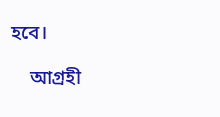হবে।

    আগ্রহী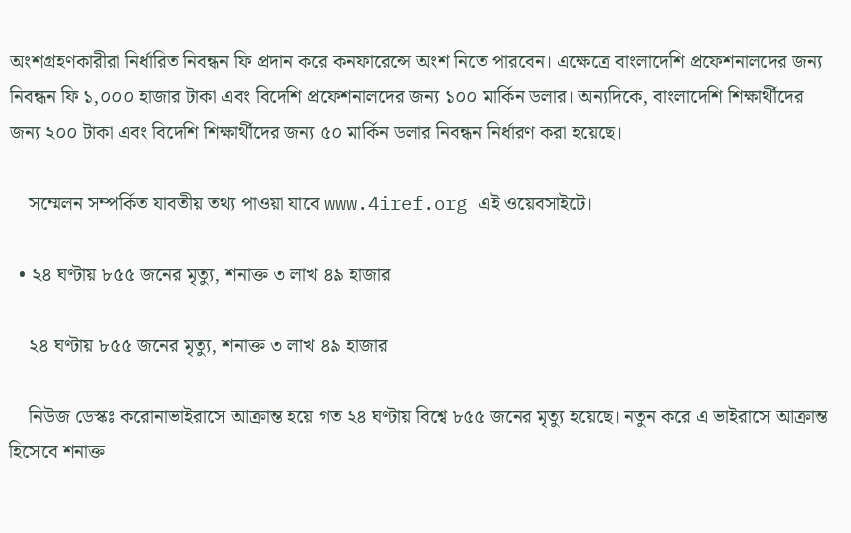অংশগ্রহণকারীরা নির্ধারিত নিবন্ধন ফি প্রদান করে কনফারেন্সে অংশ নিতে পারবেন। এক্ষেত্রে বাংলাদেশি প্রফেশনালদের জন্য নিবন্ধন ফি ১,০০০ হাজার টাকা এবং বিদেশি প্রফেশনালদের জন্য ১০০ মার্কিন ডলার। অন্যদিকে, বাংলাদেশি শিক্ষার্থীদের জন্য ২০০ টাকা এবং বিদেশি শিক্ষার্থীদের জন্য ৫০ মার্কিন ডলার নিবন্ধন নির্ধারণ করা হয়েছে।

    সম্মেলন সম্পর্কিত যাবতীয় তথ্য পাওয়া যাবে www.4iref.org এই ওয়েবসাইটে।

  • ২৪ ঘণ্টায় ৮৫৫ জনের মৃত্যু, শনাক্ত ৩ লাখ ৪৯ হাজার

    ২৪ ঘণ্টায় ৮৫৫ জনের মৃত্যু, শনাক্ত ৩ লাখ ৪৯ হাজার

    নিউজ ডেস্কঃ করোনাভাইরাসে আক্রান্ত হয়ে গত ২৪ ঘণ্টায় বিশ্বে ৮৫৫ জনের মৃত্যু হয়েছে। নতুন করে এ ভাইরাসে আক্রান্ত হিসেবে শনাক্ত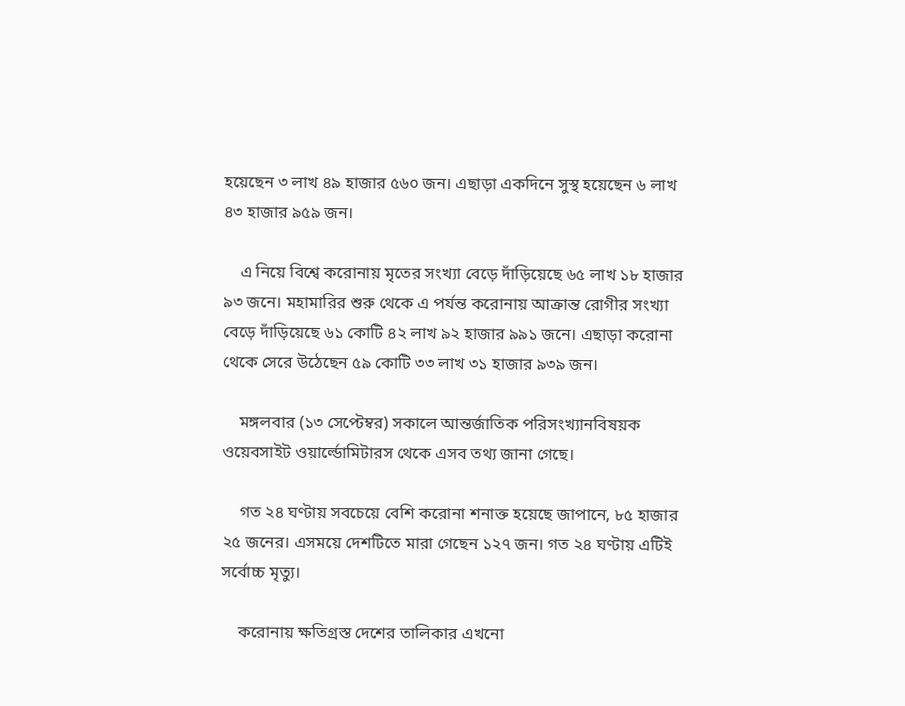হয়েছেন ৩ লাখ ৪৯ হাজার ৫৬০ জন। এছাড়া একদিনে সুস্থ হয়েছেন ৬ লাখ ৪৩ হাজার ৯৫৯ জন।

    এ নিয়ে বিশ্বে করোনায় মৃতের সংখ্যা বেড়ে দাঁড়িয়েছে ৬৫ লাখ ১৮ হাজার ৯৩ জনে। মহামারির শুরু থেকে এ পর্যন্ত করোনায় আক্রান্ত রোগীর সংখ্যা বেড়ে দাঁড়িয়েছে ৬১ কোটি ৪২ লাখ ৯২ হাজার ৯৯১ জনে। এছাড়া করোনা থেকে সেরে উঠেছেন ৫৯ কোটি ৩৩ লাখ ৩১ হাজার ৯৩৯ জন।

    মঙ্গলবার (১৩ সেপ্টেম্বর) সকালে আন্তর্জাতিক পরিসংখ্যানবিষয়ক ওয়েবসাইট ওয়ার্ল্ডোমিটারস থেকে এসব তথ্য জানা গেছে।

    গত ২৪ ঘণ্টায় সবচেয়ে বেশি করোনা শনাক্ত হয়েছে জাপানে, ৮৫ হাজার ২৫ জনের। এসময়ে দেশটিতে মারা গেছেন ১২৭ জন। গত ২৪ ঘণ্টায় এটিই সর্বোচ্চ মৃত্যু।

    করোনায় ক্ষতিগ্রস্ত দেশের তালিকার এখনো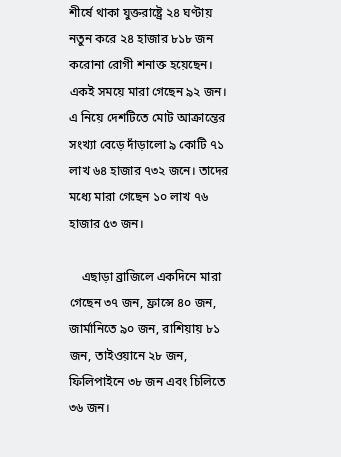শীর্ষে থাকা যুক্তরাষ্ট্রে ২৪ ঘণ্টায় নতুন করে ২৪ হাজার ৮১৮ জন করোনা রোগী শনাক্ত হয়েছেন। একই সময়ে মারা গেছেন ৯২ জন। এ নিয়ে দেশটিতে মোট আক্রান্তের সংখ্যা বেড়ে দাঁড়ালো ৯ কোটি ৭১ লাখ ৬৪ হাজার ৭৩২ জনে। তাদের মধ্যে মারা গেছেন ১০ লাখ ৭৬ হাজার ৫৩ জন।

    এছাড়া ব্রাজিলে একদিনে মারা গেছেন ৩৭ জন, ফ্রান্সে ৪০ জন, জার্মানিতে ৯০ জন, রাশিয়ায় ৮১ জন, তাইওয়ানে ২৮ জন, ফিলিপাইনে ৩৮ জন এবং চিলিতে ৩৬ জন।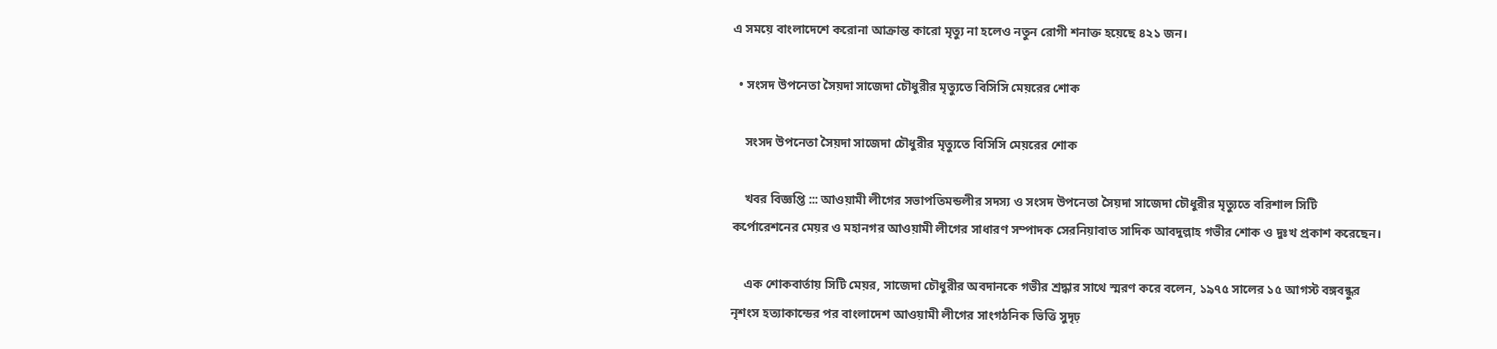এ সময়ে বাংলাদেশে করোনা আক্রান্ত কারো মৃত্যু না হলেও নতুন রোগী শনাক্ত হয়েছে ৪২১ জন।

  • সংসদ উপনেতা সৈয়দা সাজেদা চৌধুরীর মৃত্যুতে বিসিসি মেয়রের শোক

    সংসদ উপনেতা সৈয়দা সাজেদা চৌধুরীর মৃত্যুতে বিসিসি মেয়রের শোক

    খবর বিজ্ঞপ্তি ::: আওয়ামী লীগের সভাপতিমন্ডলীর সদস্য ও সংসদ উপনেতা সৈয়দা সাজেদা চৌধুরীর মৃত্যুতে বরিশাল সিটি কর্পোরেশনের মেয়র ও মহানগর আওয়ামী লীগের সাধারণ সম্পাদক সেরনিয়াবাত সাদিক আবদুল্লাহ গভীর শোক ও দুঃখ প্রকাশ করেছেন।

    এক শোকবার্তায় সিটি মেয়র, সাজেদা চৌধুরীর অবদানকে গভীর শ্রদ্ধার সাথে স্মরণ করে বলেন, ১৯৭৫ সালের ১৫ আগস্ট বঙ্গবন্ধুর নৃশংস হত্যাকান্ডের পর বাংলাদেশ আওয়ামী লীগের সাংগঠনিক ভিত্তি সুদৃঢ়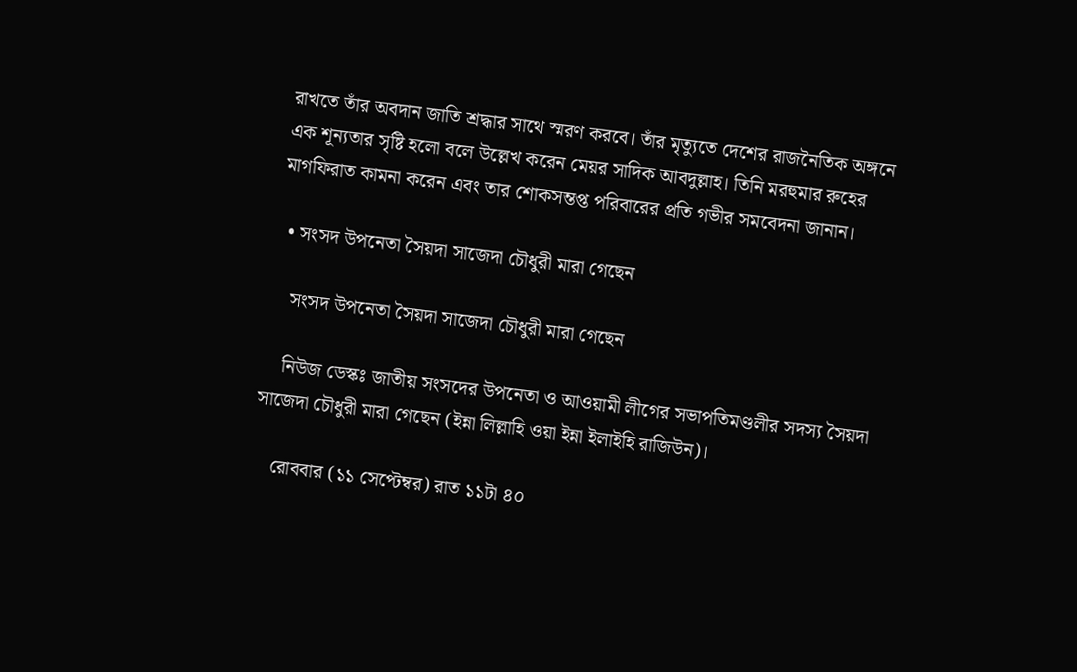রাখতে তাঁর অবদান জাতি শ্রদ্ধার সাথে স্মরণ করবে। তাঁর মৃত্যুতে দেশের রাজনৈতিক অঙ্গনে এক শূন্যতার সৃষ্টি হলো বলে উল্লেখ করেন মেয়র সাদিক আবদুল্লাহ। তিনি মরহুমার রুহের মাগফিরাত কামনা করেন এবং তার শোকসন্তপ্ত পরিবারের প্রতি গভীর সমবেদনা জানান।

  • সংসদ উপনেতা সৈয়দা সাজেদা চৌধুরী মারা গেছেন

    সংসদ উপনেতা সৈয়দা সাজেদা চৌধুরী মারা গেছেন

    নিউজ ডেস্কঃ জাতীয় সংসদের উপনেতা ও আওয়ামী লীগের সভাপতিমণ্ডলীর সদস্য সৈয়দা সাজেদা চৌধুরী মারা গেছেন (ইন্না লিল্লাহি ওয়া ইন্না ইলাইহি রাজিউন)।

    রোববার (১১ সেপ্টেম্বর) রাত ১১টা ৪০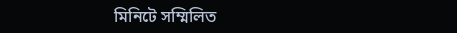মিনিটে সম্মিলিত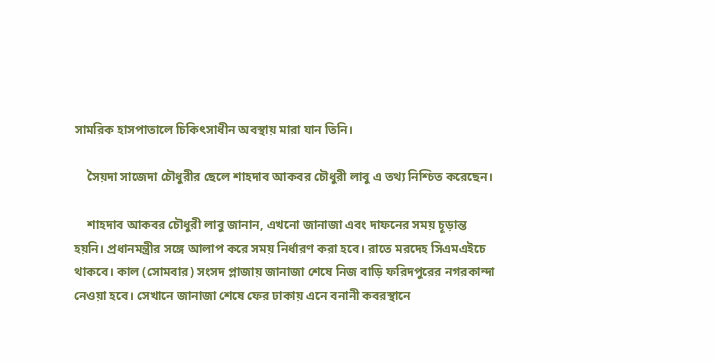সামরিক হাসপাতালে চিকিৎসাধীন অবস্থায় মারা যান তিনি।

    সৈয়দা সাজেদা চৌধুরীর ছেলে শাহদাব আকবর চৌধুরী লাবু এ তথ্য নিশ্চিত করেছেন।

    শাহদাব আকবর চৌধুরী লাবু জানান, এখনো জানাজা এবং দাফনের সময় চূড়ান্ত হয়নি। প্রধানমন্ত্রীর সঙ্গে আলাপ করে সময় নির্ধারণ করা হবে। রাতে মরদেহ সিএমএইচে থাকবে। কাল (সোমবার) সংসদ প্লাজায় জানাজা শেষে নিজ বাড়ি ফরিদপুরের নগরকান্দা নেওয়া হবে। সেখানে জানাজা শেষে ফের ঢাকায় এনে বনানী কবরস্থানে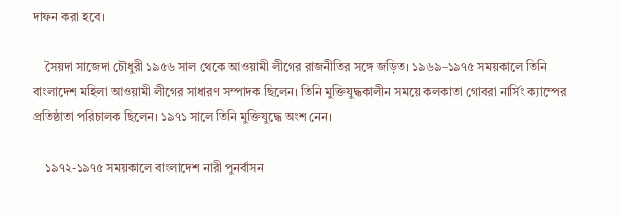দাফন করা হবে।

    সৈয়দা সাজেদা চৌধুরী ১৯৫৬ সাল থেকে আওয়ামী লীগের রাজনীতির সঙ্গে জড়িত। ১৯৬৯–১৯৭৫ সময়কালে তিনি বাংলাদেশ মহিলা আওয়ামী লীগের সাধারণ সম্পাদক ছিলেন। তিনি মুক্তিযুদ্ধকালীন সময়ে কলকাতা গোবরা নার্সিং ক্যাম্পের প্রতিষ্ঠাতা পরিচালক ছিলেন। ১৯৭১ সালে তিনি মুক্তিযুদ্ধে অংশ নেন।

    ১৯৭২-১৯৭৫ সময়কালে বাংলাদেশ নারী পুনর্বাসন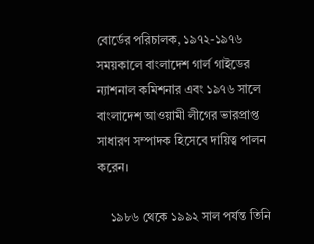বোর্ডের পরিচালক, ১৯৭২-১৯৭৬ সময়কালে বাংলাদেশ গার্ল গাইডের ন্যাশনাল কমিশনার এবং ১৯৭৬ সালে বাংলাদেশ আওয়ামী লীগের ভারপ্রাপ্ত সাধারণ সম্পাদক হিসেবে দায়িত্ব পালন করেন।

    ১৯৮৬ থেকে ১৯৯২ সাল পর্যন্ত তিনি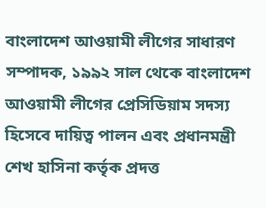বাংলাদেশ আওয়ামী লীগের সাধারণ সম্পাদক, ১৯৯২ সাল থেকে বাংলাদেশ আওয়ামী লীগের প্রেসিডিয়াম সদস্য হিসেবে দায়িত্ব পালন এবং প্রধানমন্ত্রী শেখ হাসিনা কর্তৃক প্রদত্ত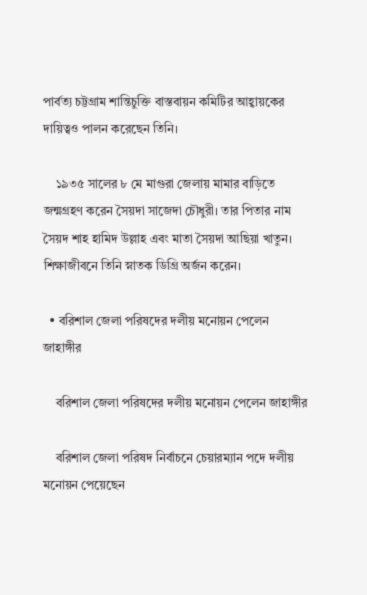পার্বত্য চট্টগ্রাম শান্তিচুক্তি বাস্তবায়ন কমিটির আহ্বায়কের দায়িত্বও পালন করেছেন তিনি।

    ১৯৩৫ সালের ৮ মে মাগুরা জেলায় মামার বাড়িতে জন্মগ্রহণ করেন সৈয়দা সাজেদা চৌধুরী। তার পিতার নাম সৈয়দ শাহ হামিদ উল্লাহ এবং মাতা সৈয়দা আছিয়া খাতুন। শিক্ষাজীবনে তিনি স্নাতক ডিগ্রি অর্জন করেন।

  • বরিশাল জেলা পরিষদের দলীয় মনোয়ন পেলেন জাহাঙ্গীর

    বরিশাল জেলা পরিষদের দলীয় মনোয়ন পেলেন জাহাঙ্গীর

    বরিশাল জেলা পরিষদ নির্বাচনে চেয়ারম্যান পদে দলীয় মনোয়ন পেয়েছেন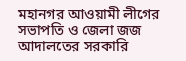মহানগর আওয়ামী লীগের সভাপতি ও জেলা জজ আদালতের সরকারি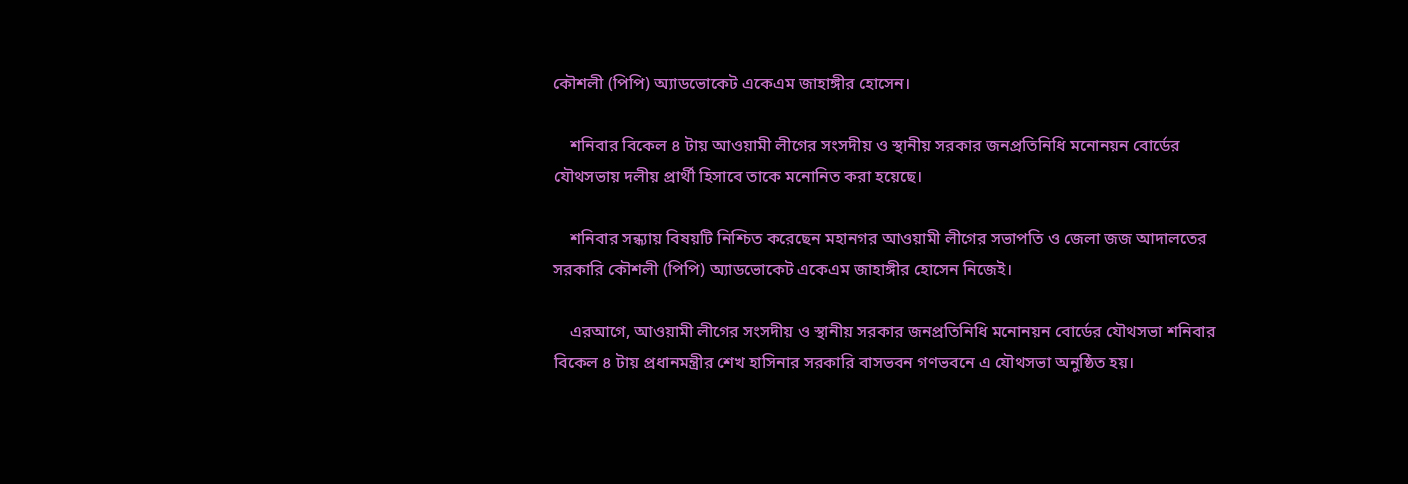কৌশলী (পিপি) অ্যাডভোকেট একেএম জাহাঙ্গীর হোসেন।

    শনিবার বিকেল ৪ টায় আওয়ামী লীগের সংসদীয় ও স্থানীয় সরকার জনপ্রতিনিধি মনোনয়ন বোর্ডের যৌথসভায় দলীয় প্রার্থী হিসাবে তাকে মনোনিত করা হয়েছে।

    শনিবার সন্ধ্যায় বিষয়টি নিশ্চিত করেছেন মহানগর আওয়ামী লীগের সভাপতি ও জেলা জজ আদালতের সরকারি কৌশলী (পিপি) অ্যাডভোকেট একেএম জাহাঙ্গীর হোসেন নিজেই।

    এরআগে, আওয়ামী লীগের সংসদীয় ও স্থানীয় সরকার জনপ্রতিনিধি মনোনয়ন বোর্ডের যৌথসভা শনিবার বিকেল ৪ টায় প্রধানমন্ত্রীর শেখ হাসিনার সরকারি বাসভবন গণভবনে এ যৌথসভা অনুষ্ঠিত হয়।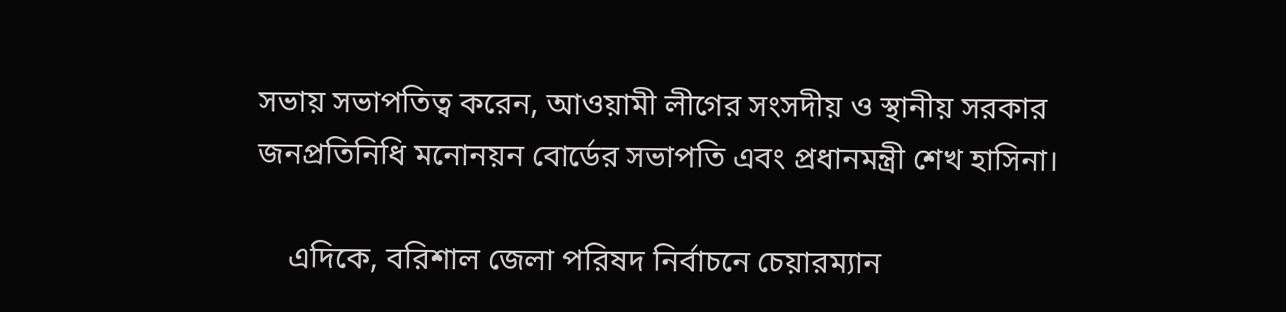সভায় সভাপতিত্ব করেন, আওয়ামী লীগের সংসদীয় ও স্থানীয় সরকার জনপ্রতিনিধি মনোনয়ন বোর্ডের সভাপতি এবং প্রধানমন্ত্রী শেখ হাসিনা।

    এদিকে, বরিশাল জেলা পরিষদ নির্বাচনে চেয়ারম্যান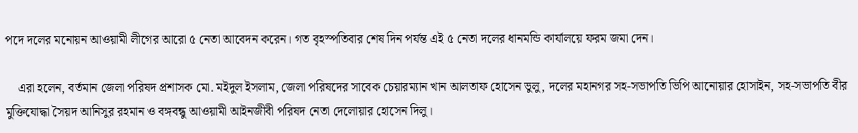পদে দলের মনোয়ন আওয়ামী লীগের আরো ৫ নেতা আবেদন করেন। গত বৃহস্পতিবার শেষ দিন পর্যন্ত এই ৫ নেতা দলের ধানমন্ডি কার্যালয়ে ফরম জমা দেন।

    এরা হলেন, বর্তমান জেলা পরিষদ প্রশাসক মো. মইদুল ইসলাম, জেলা পরিষদের সাবেক চেয়ারম্যান খান আলতাফ হোসেন ভুলু, দলের মহানগর সহ-সভাপতি ভিপি আনোয়ার হোসাইন, সহ-সভাপতি বীর মুক্তিযোদ্ধা সৈয়দ আনিসুর রহমান ও বঙ্গবন্ধু আওয়ামী আইনজীবী পরিষদ নেতা দেলোয়ার হোসেন দিলু।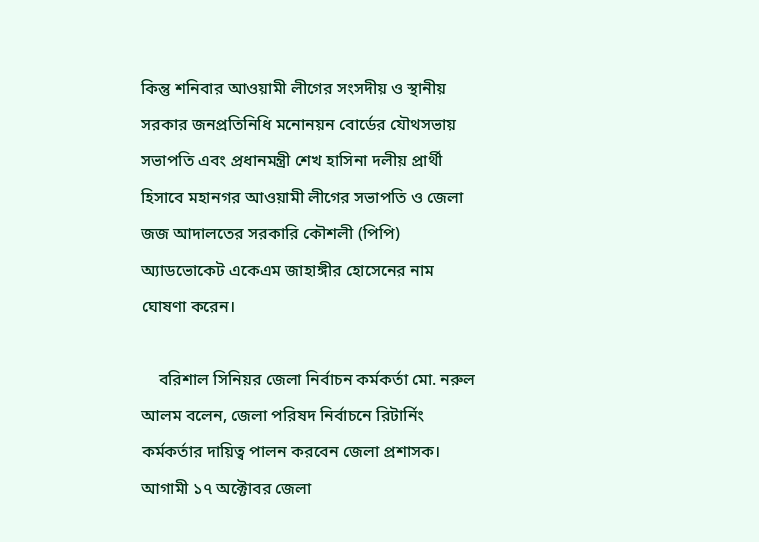কিন্তু শনিবার আওয়ামী লীগের সংসদীয় ও স্থানীয় সরকার জনপ্রতিনিধি মনোনয়ন বোর্ডের যৌথসভায় সভাপতি এবং প্রধানমন্ত্রী শেখ হাসিনা দলীয় প্রার্থী হিসাবে মহানগর আওয়ামী লীগের সভাপতি ও জেলা জজ আদালতের সরকারি কৌশলী (পিপি) অ্যাডভোকেট একেএম জাহাঙ্গীর হোসেনের নাম ঘোষণা করেন।

    বরিশাল সিনিয়র জেলা নির্বাচন কর্মকর্তা মো. নরুল আলম বলেন, জেলা পরিষদ নির্বাচনে রিটার্নিং কর্মকর্তার দায়িত্ব পালন করবেন জেলা প্রশাসক। আগামী ১৭ অক্টোবর জেলা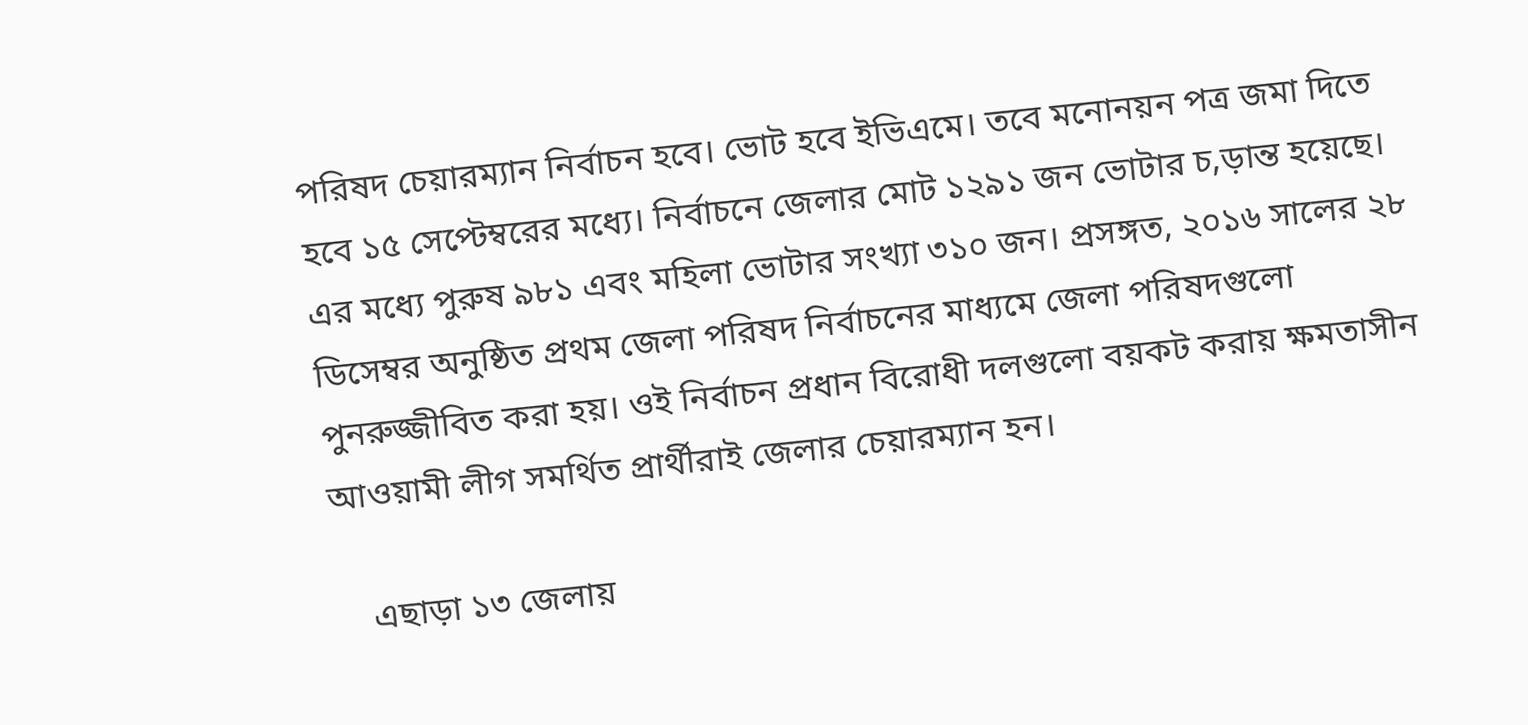পরিষদ চেয়ারম্যান নির্বাচন হবে। ভোট হবে ইভিএমে। তবে মনোনয়ন পত্র জমা দিতে হবে ১৫ সেপ্টেম্বরের মধ্যে। নির্বাচনে জেলার মোট ১২৯১ জন ভোটার চ‚ড়ান্ত হয়েছে। এর মধ্যে পুরুষ ৯৮১ এবং মহিলা ভোটার সংখ্যা ৩১০ জন। প্রসঙ্গত, ২০১৬ সালের ২৮ ডিসেম্বর অনুষ্ঠিত প্রথম জেলা পরিষদ নির্বাচনের মাধ্যমে জেলা পরিষদগুলো পুনরুজ্জীবিত করা হয়। ওই নির্বাচন প্রধান বিরোধী দলগুলো বয়কট করায় ক্ষমতাসীন আওয়ামী লীগ সমর্থিত প্রার্থীরাই জেলার চেয়ারম্যান হন।

    এছাড়া ১৩ জেলায়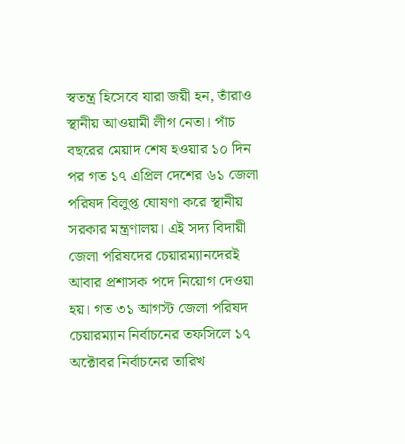স্বতন্ত্র হিসেবে যারা জয়ী হন, তাঁরাও স্থানীয় আওয়ামী লীগ নেতা। পাঁচ বছরের মেয়াদ শেষ হওয়ার ১০ দিন পর গত ১৭ এপ্রিল দেশের ৬১ জেলা পরিষদ বিলুপ্ত ঘোষণা করে স্থানীয় সরকার মন্ত্রণালয়। এই সদ্য বিদায়ী জেলা পরিষদের চেয়ারম্যানদেরই আবার প্রশাসক পদে নিয়োগ দেওয়া হয়। গত ৩১ আগস্ট জেলা পরিষদ চেয়ারম্যান নির্বাচনের তফসিলে ১৭ অক্টোবর নির্বাচনের তারিখ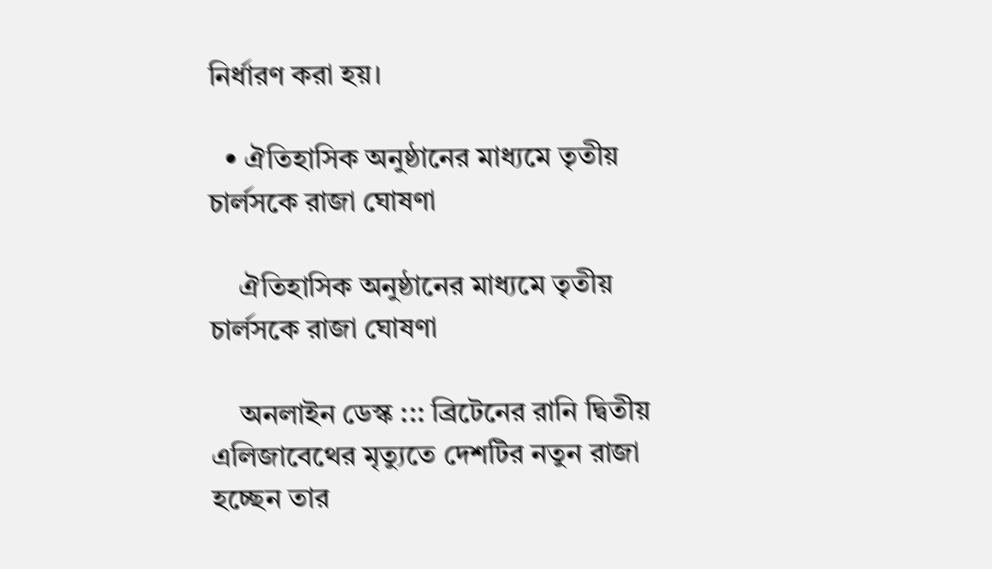নির্ধারণ করা হয়।

  • ঐতিহাসিক অনুষ্ঠানের মাধ্যমে তৃতীয় চার্লসকে রাজা ঘোষণা

    ঐতিহাসিক অনুষ্ঠানের মাধ্যমে তৃতীয় চার্লসকে রাজা ঘোষণা

    অনলাইন ডেস্ক ::: ব্রিটেনের রানি দ্বিতীয় এলিজাবেথের মৃত্যুতে দেশটির নতুন রাজা হচ্ছেন তার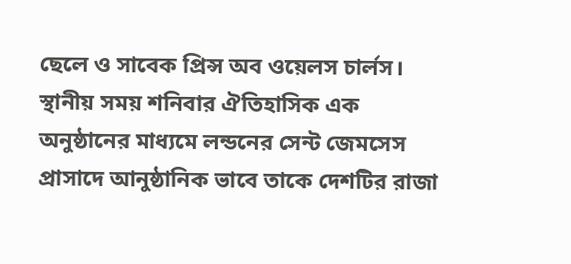ছেলে ও সাবেক প্রিন্স অব ওয়েলস চার্লস। স্থানীয় সময় শনিবার ঐতিহাসিক এক অনুষ্ঠানের মাধ্যমে লন্ডনের সেন্ট জেমসেস প্রাসাদে আনুষ্ঠানিক ভাবে তাকে দেশটির রাজা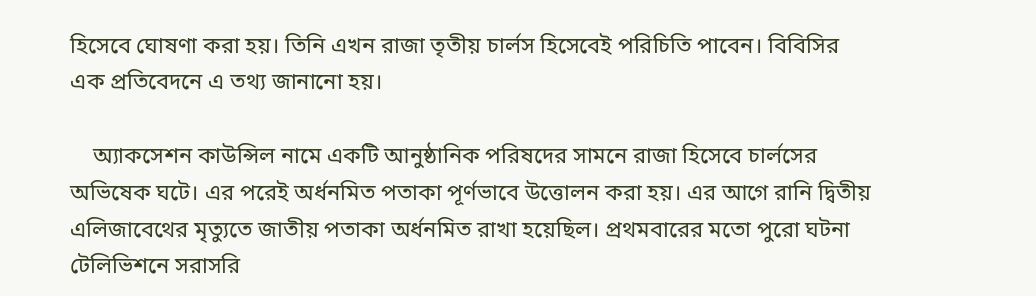হিসেবে ঘোষণা করা হয়। তিনি এখন রাজা তৃতীয় চার্লস হিসেবেই পরিচিতি পাবেন। বিবিসির এক প্রতিবেদনে এ তথ্য জানানো হয়।

    অ্যাকসেশন কাউন্সিল নামে একটি আনুষ্ঠানিক পরিষদের সামনে রাজা হিসেবে চার্লসের অভিষেক ঘটে। এর পরেই অর্ধনমিত পতাকা পূর্ণভাবে উত্তোলন করা হয়। এর আগে রানি দ্বিতীয় এলিজাবেথের মৃত্যুতে জাতীয় পতাকা অর্ধনমিত রাখা হয়েছিল। প্রথমবারের মতো পুরো ঘটনা টেলিভিশনে সরাসরি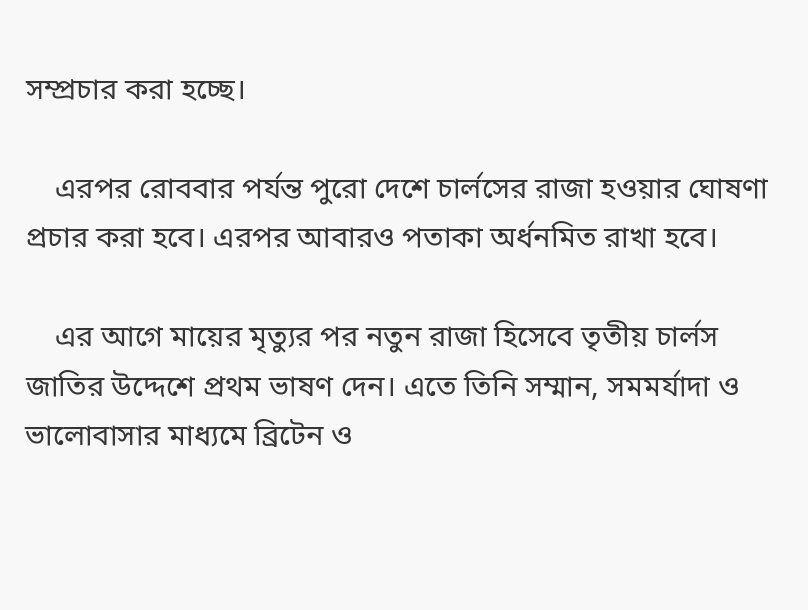সম্প্রচার করা হচ্ছে।

    এরপর রোববার পর্যন্ত পুরো দেশে চার্লসের রাজা হওয়ার ঘোষণা প্রচার করা হবে। এরপর আবারও পতাকা অর্ধনমিত রাখা হবে।

    এর আগে মায়ের মৃত্যুর পর নতুন রাজা হিসেবে তৃতীয় চার্লস জাতির উদ্দেশে প্রথম ভাষণ দেন। এতে তিনি সম্মান, সমমর্যাদা ও ভালোবাসার মাধ্যমে ব্রিটেন ও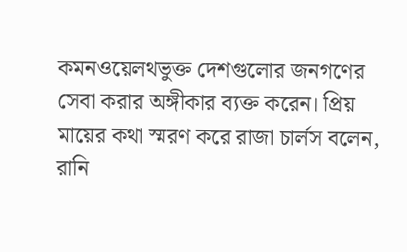কমনওয়েলথভুক্ত দেশগুলোর জনগণের সেবা করার অঙ্গীকার ব্যক্ত করেন। প্রিয় মায়ের কথা স্মরণ করে রাজা চার্লস বলেন, রানি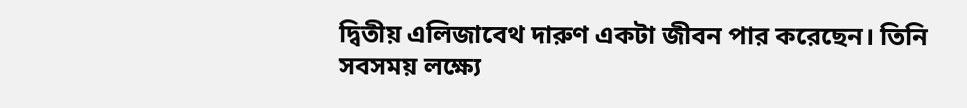দ্বিতীয় এলিজাবেথ দারুণ একটা জীবন পার করেছেন। তিনি সবসময় লক্ষ্যে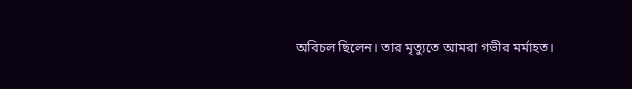অবিচল ছিলেন। তার মৃত্যুতে আমরা গভীর মর্মাহত।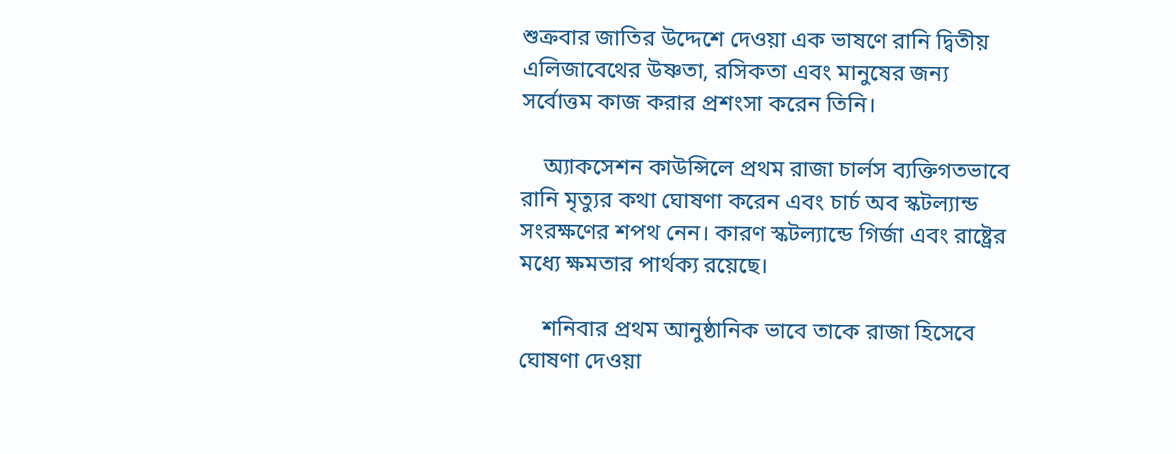শুক্রবার জাতির উদ্দেশে দেওয়া এক ভাষণে রানি দ্বিতীয় এলিজাবেথের উষ্ণতা, রসিকতা এবং মানুষের জন্য সর্বোত্তম কাজ করার প্রশংসা করেন তিনি।

    অ্যাকসেশন কাউন্সিলে প্রথম রাজা চার্লস ব্যক্তিগতভাবে রানি মৃত্যুর কথা ঘোষণা করেন এবং চার্চ অব স্কটল্যান্ড সংরক্ষণের শপথ নেন। কারণ স্কটল্যান্ডে গির্জা এবং রাষ্ট্রের মধ্যে ক্ষমতার পার্থক্য রয়েছে।

    শনিবার প্রথম আনুষ্ঠানিক ভাবে তাকে রাজা হিসেবে ঘোষণা দেওয়া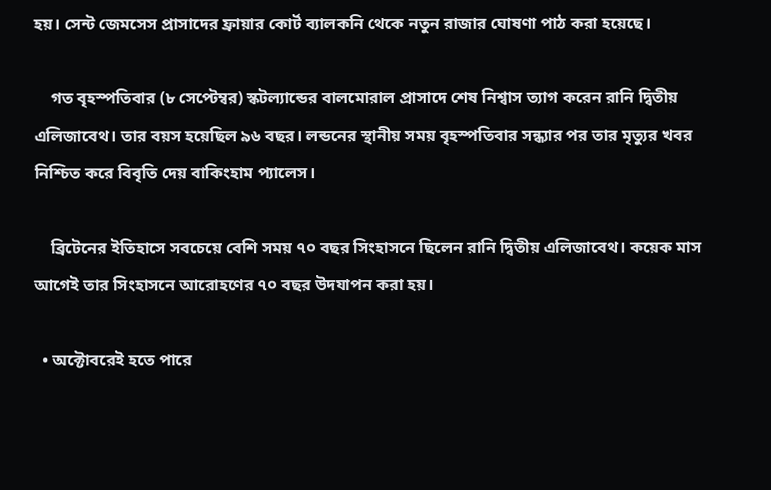হয়। সেন্ট জেমসেস প্রাসাদের ফ্রায়ার কোর্ট ব্যালকনি থেকে নতুন রাজার ঘোষণা পাঠ করা হয়েছে।

    গত বৃহস্পতিবার (৮ সেপ্টেম্বর) স্কটল্যান্ডের বালমোরাল প্রাসাদে শেষ নিশ্বাস ত্যাগ করেন রানি দ্বিতীয় এলিজাবেথ। তার বয়স হয়েছিল ৯৬ বছর। লন্ডনের স্থানীয় সময় বৃহস্পতিবার সন্ধ্যার পর তার মৃত্যুর খবর নিশ্চিত করে বিবৃতি দেয় বাকিংহাম প্যালেস।

    ব্রিটেনের ইতিহাসে সবচেয়ে বেশি সময় ৭০ বছর সিংহাসনে ছিলেন রানি দ্বিতীয় এলিজাবেথ। কয়েক মাস আগেই তার সিংহাসনে আরোহণের ৭০ বছর উদযাপন করা হয়।

  • অক্টোবরেই হতে পারে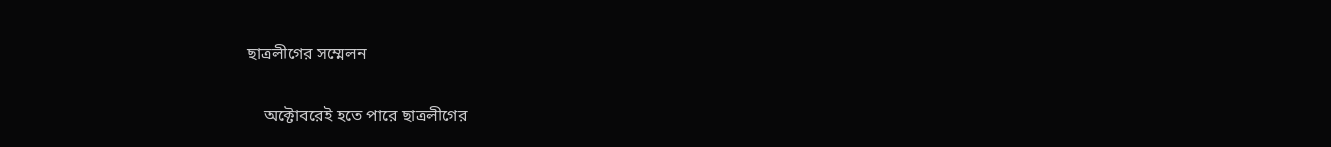ছাত্রলীগের সম্মেলন

    অক্টোবরেই হতে পারে ছাত্রলীগের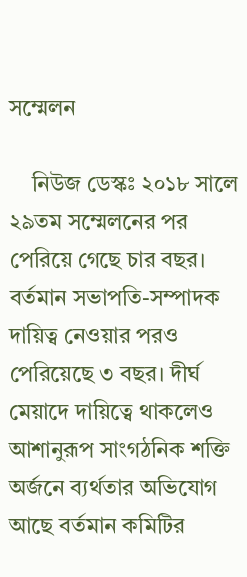সম্মেলন

    নিউজ ডেস্কঃ ২০১৮ সালে ২৯তম সম্মেলনের পর পেরিয়ে গেছে চার বছর। বর্তমান সভাপতি-সম্পাদক দায়িত্ব নেওয়ার পরও পেরিয়েছে ৩ বছর। দীর্ঘ মেয়াদে দায়িত্বে থাকলেও আশানুরূপ সাংগঠনিক শক্তি অর্জনে ব্যর্থতার অভিযোগ আছে বর্তমান কমিটির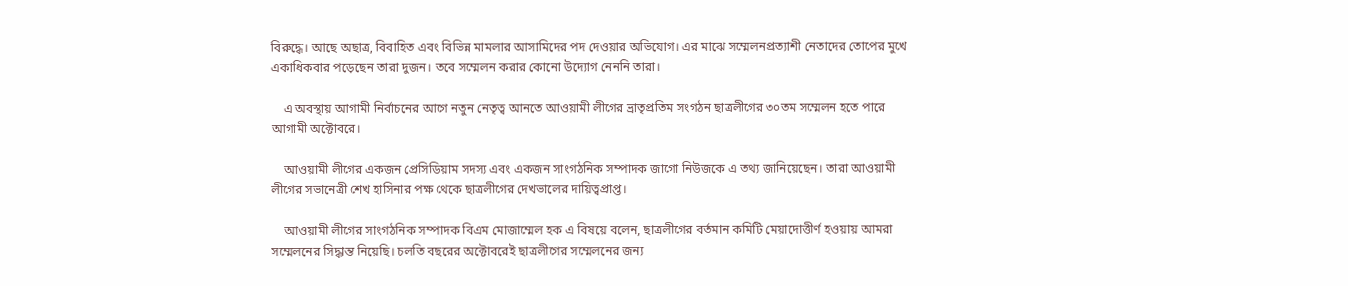বিরুদ্ধে। আছে অছাত্র, বিবাহিত এবং বিভিন্ন মামলার আসামিদের পদ দেওয়ার অভিযোগ। এর মাঝে সম্মেলনপ্রত্যাশী নেতাদের তোপের মুখে একাধিকবার পড়েছেন তারা দুজন। তবে সম্মেলন করার কোনো উদ্যোগ নেননি তারা।

    এ অবস্থায় আগামী নির্বাচনের আগে নতুন নেতৃত্ব আনতে আওয়ামী লীগের ভ্রাতৃপ্রতিম সংগঠন ছাত্রলীগের ৩০তম সম্মেলন হতে পারে আগামী অক্টোবরে।

    আওয়ামী লীগের একজন প্রেসিডিয়াম সদস্য এবং একজন সাংগঠনিক সম্পাদক জাগো নিউজকে এ তথ্য জানিয়েছেন। তারা আওয়ামী লীগের সভানেত্রী শেখ হাসিনার পক্ষ থেকে ছাত্রলীগের দেখভালের দায়িত্বপ্রাপ্ত।

    আওয়ামী লীগের সাংগঠনিক সম্পাদক বিএম মোজাম্মেল হক এ বিষয়ে বলেন, ছাত্রলীগের বর্তমান কমিটি মেয়াদোত্তীর্ণ হওয়ায় আমরা সম্মেলনের সিদ্ধান্ত নিয়েছি। চলতি বছরের অক্টোবরেই ছাত্রলীগের সম্মেলনের জন্য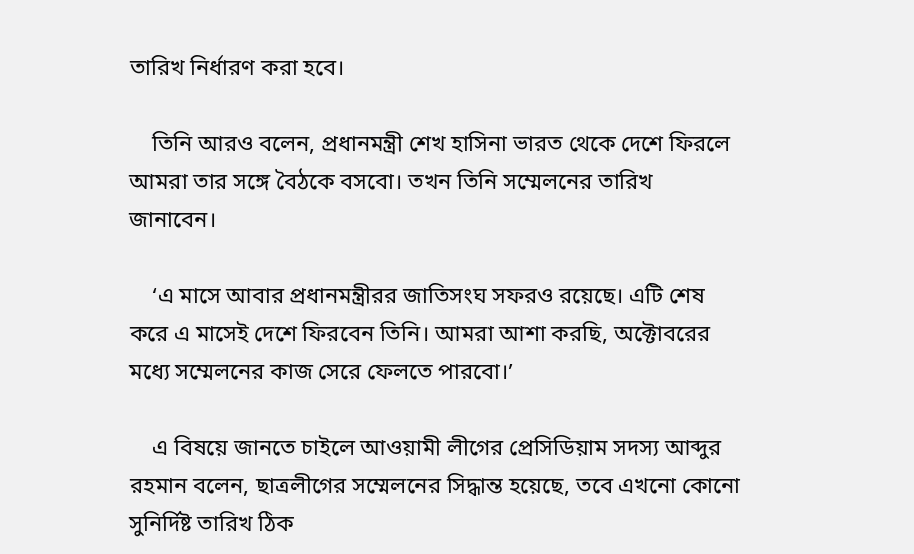তারিখ নির্ধারণ করা হবে।

    তিনি আরও বলেন, প্রধানমন্ত্রী শেখ হাসিনা ভারত থেকে দেশে ফিরলে আমরা তার সঙ্গে বৈঠকে বসবো। তখন তিনি সম্মেলনের তারিখ জানাবেন।

    ‘এ মাসে আবার প্রধানমন্ত্রীরর জাতিসংঘ সফরও রয়েছে। এটি শেষ করে এ মাসেই দেশে ফিরবেন তিনি। আমরা আশা করছি, অক্টোবরের মধ্যে সম্মেলনের কাজ সেরে ফেলতে পারবো।’

    এ বিষয়ে জানতে চাইলে আওয়ামী লীগের প্রেসিডিয়াম সদস্য আব্দুর রহমান বলেন, ছাত্রলীগের সম্মেলনের সিদ্ধান্ত হয়েছে, তবে এখনো কোনো সুনির্দিষ্ট তারিখ ঠিক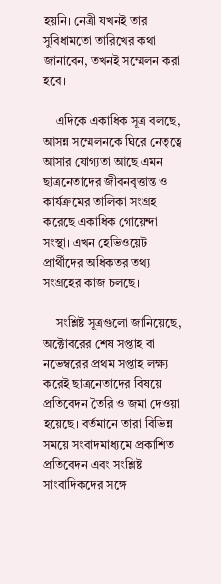হয়নি। নেত্রী যখনই তার সুবিধামতো তারিখের কথা জানাবেন, তখনই সম্মেলন করা হবে।

    এদিকে একাধিক সূত্র বলছে, আসন্ন সম্মেলনকে ঘিরে নেতৃত্বে আসার যোগ্যতা আছে এমন ছাত্রনেতাদের জীবনবৃত্তান্ত ও কার্যক্রমের তালিকা সংগ্রহ করেছে একাধিক গোয়েন্দা সংস্থা। এখন হেভিওয়েট প্রার্থীদের অধিকতর তথ্য সংগ্রহের কাজ চলছে।

    সংশ্লিষ্ট সূত্রগুলো জানিয়েছে, অক্টোবরের শেষ সপ্তাহ বা নভেম্বরের প্রথম সপ্তাহ লক্ষ্য করেই ছাত্রনেতাদের বিষয়ে প্রতিবেদন তৈরি ও জমা দেওয়া হয়েছে। বর্তমানে তারা বিভিন্ন সময়ে সংবাদমাধ্যমে প্রকাশিত প্রতিবেদন এবং সংশ্লিষ্ট সাংবাদিকদের সঙ্গে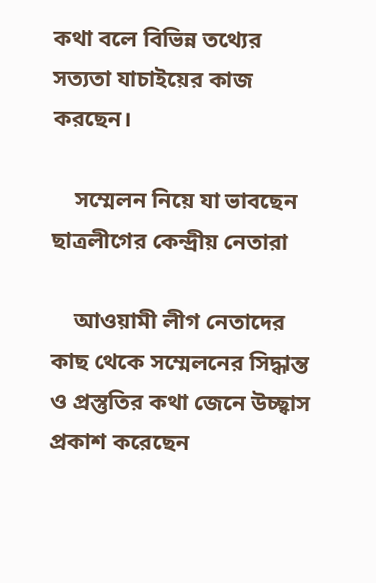কথা বলে বিভিন্ন তথ্যের সত্যতা যাচাইয়ের কাজ করছেন।

    সম্মেলন নিয়ে যা ভাবছেন ছাত্রলীগের কেন্দ্রীয় নেতারা

    আওয়ামী লীগ নেতাদের কাছ থেকে সম্মেলনের সিদ্ধান্ত ও প্রস্তুতির কথা জেনে উচ্ছ্বাস প্রকাশ করেছেন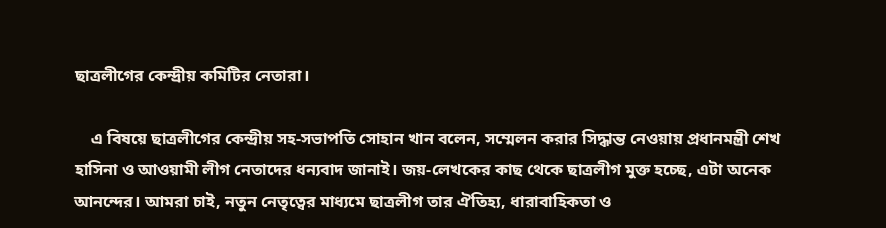ছাত্রলীগের কেন্দ্রীয় কমিটির নেতারা।

    এ বিষয়ে ছাত্রলীগের কেন্দ্রীয় সহ-সভাপতি সোহান খান বলেন, সম্মেলন করার সিদ্ধান্ত নেওয়ায় প্রধানমন্ত্রী শেখ হাসিনা ও আওয়ামী লীগ নেতাদের ধন্যবাদ জানাই। জয়-লেখকের কাছ থেকে ছাত্রলীগ মুক্ত হচ্ছে, এটা অনেক আনন্দের। আমরা চাই, নতুন নেতৃত্বের মাধ্যমে ছাত্রলীগ তার ঐতিহ্য, ধারাবাহিকতা ও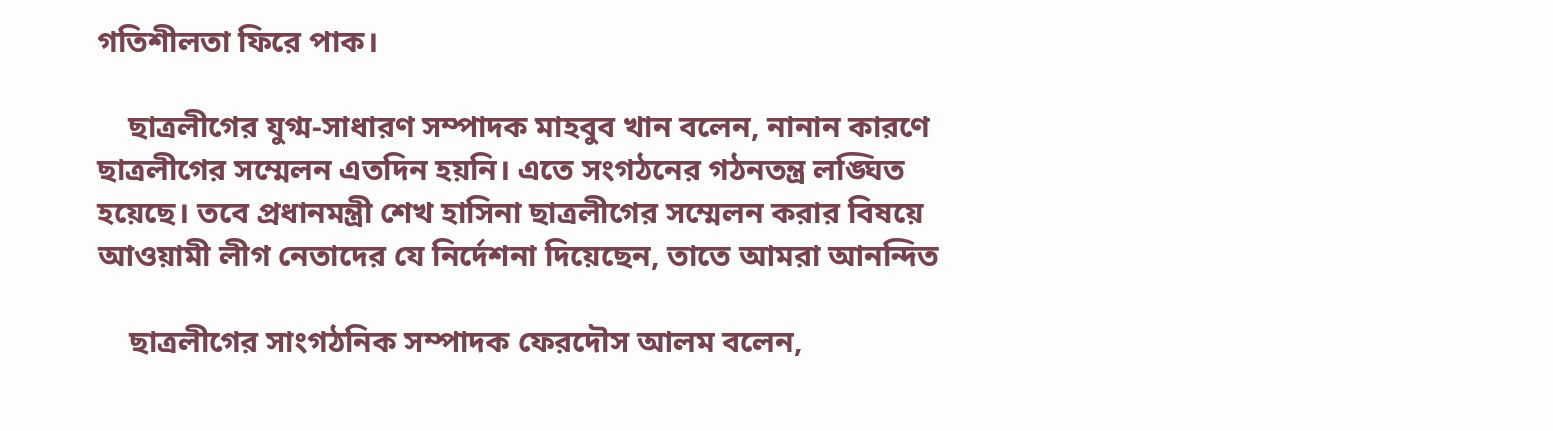গতিশীলতা ফিরে পাক।

    ছাত্রলীগের যুগ্ম-সাধারণ সম্পাদক মাহবুব খান বলেন, নানান কারণে ছাত্রলীগের সম্মেলন এতদিন হয়নি। এতে সংগঠনের গঠনতন্ত্র লঙ্ঘিত হয়েছে। তবে প্রধানমন্ত্রী শেখ হাসিনা ছাত্রলীগের সম্মেলন করার বিষয়ে আওয়ামী লীগ নেতাদের যে নির্দেশনা দিয়েছেন, তাতে আমরা আনন্দিত

    ছাত্রলীগের সাংগঠনিক সম্পাদক ফেরদৌস আলম বলেন,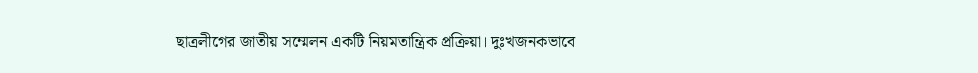ছাত্রলীগের জাতীয় সম্মেলন একটি নিয়মতান্ত্রিক প্রক্রিয়া। দুঃখজনকভাবে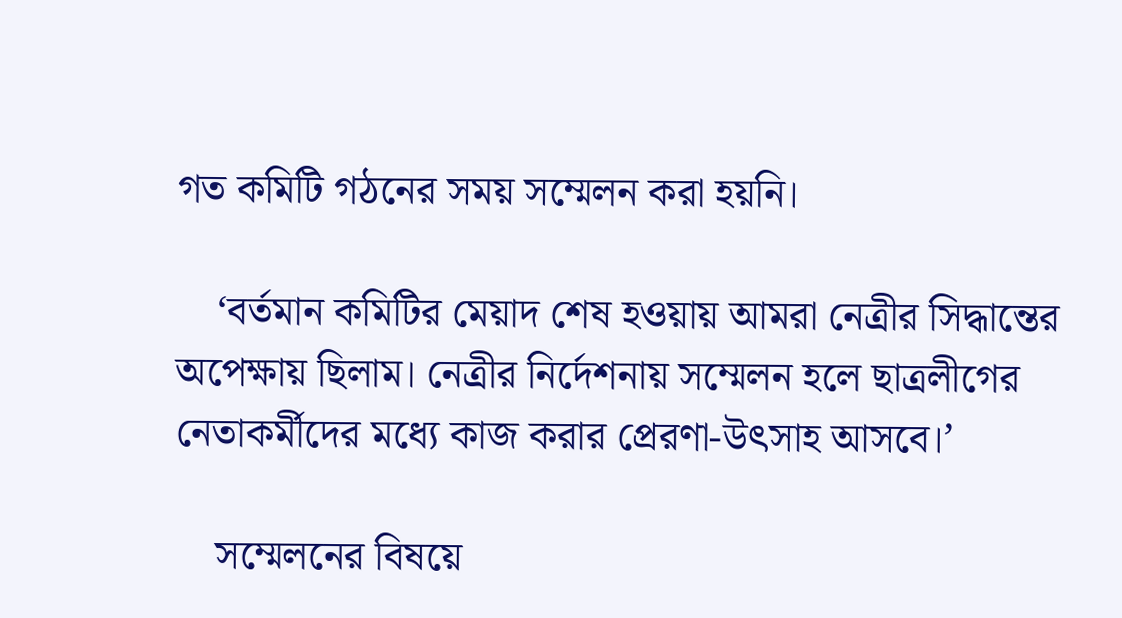গত কমিটি গঠনের সময় সম্মেলন করা হয়নি।

    ‘বর্তমান কমিটির মেয়াদ শেষ হওয়ায় আমরা নেত্রীর সিদ্ধান্তের অপেক্ষায় ছিলাম। নেত্রীর নির্দেশনায় সম্মেলন হলে ছাত্রলীগের নেতাকর্মীদের মধ্যে কাজ করার প্রেরণা-উৎসাহ আসবে।’

    সম্মেলনের বিষয়ে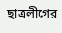ছাত্রলীগের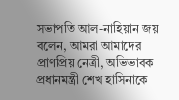সভাপতি আল-নাহিয়ান জয় বলেন, আমরা আমাদের প্রাণপ্রিয় নেত্রী, অভিভাবক প্রধানমন্ত্রী শেখ হাসিনাকে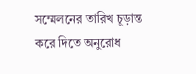সম্মেলনের তারিখ চূড়ান্ত করে দিতে অনুরোধ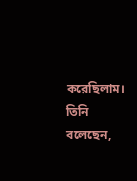করেছিলাম। তিনি বলেছেন,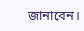জানাবেন।